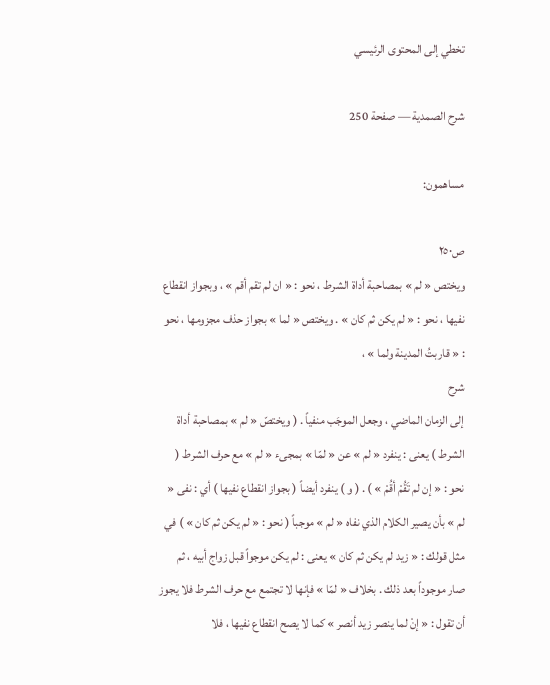تخطي إلى المحتوى الرئيسي

شرح الصمدية — صفحة 250

مساهمون:

ص٢٥٠
ويختص « لم » بمصاحبة أداة الشرط ، نحو : « ان لم تقم أقم » ، وبجواز انقطاع نفيها ، نحو : « لم يكن ثم كان » . ويختص « لما » بجواز حذف مجزومها ، نحو : « قاربتُ المدينة ولما » ،
شرح
إلى الزمان الماضي ، وجعل الموجَب منفياً . ( ويختصّ « لم » بمصاحبة أداة الشرط ) يعنى : ينفرد « لم » عن « لمّا » بمجىء « لم » مع حرف الشرط ( نحو : « إن لم تَقُمْ أقُمْ » ) . ( و ) ينفرد أيضاً ( بجواز انقطاع نفيها ) أي : نفى « لم » بأن يصير الكلام الذي نفاه « لم » موجباً ( نحو : « لم يكن ثم كان » ) في مثل قولك : « زيد لم يكن ثم كان » يعنى : لم يكن موجواً قبل زواج أبيه ، ثم صار موجوداً بعد ذلك . بخلاف « لمّا » فإنها لا تجتمع مع حرف الشرط فلا يجوز أن تقول : « إنْ لما ينصر زيد أنصر » كما لا يصح انقطاع نفيها ، فلا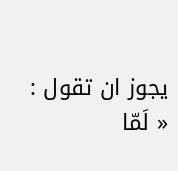يجوز ان تقول : « لَمّا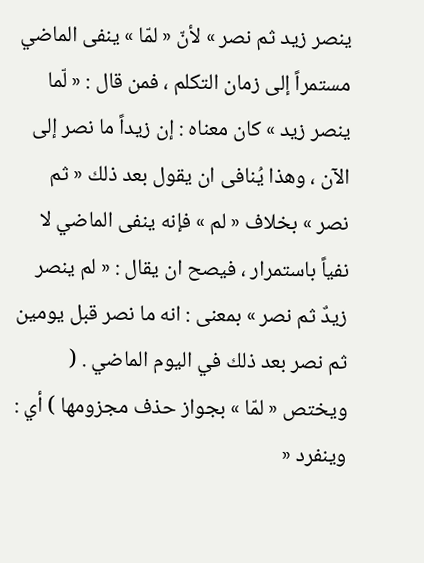ينصر زيد ثم نصر » لأنّ « لمّا » ينفى الماضي مستمراً إلى زمان التكلم ، فمن قال : « لّما ينصر زيد » كان معناه : إن زيداً ما نصر إلى الآن ، وهذا يُنافى ان يقول بعد ذلك « ثم نصر » بخلاف « لم » فإنه ينفى الماضي لا نفياً باستمرار ، فيصح ان يقال : « لم ينصر زيدٌ ثم نصر » بمعنى : انه ما نصر قبل يومين ثم نصر بعد ذلك في اليوم الماضي . ( ويختص « لمّا » بجواز حذف مجزومها ) أي : وينفرد «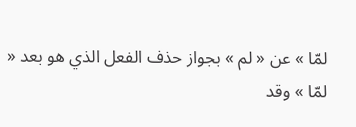لمّا » عن « لم » بجواز حذف الفعل الذي هو بعد « لمّا » وقد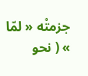جزمتْه « لمّا » ( نحو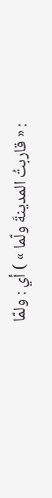: « قاربتُ المدينةَ ولّما » ) أي : ولمّا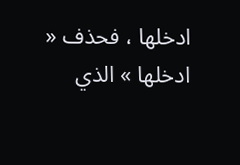ادخلها ، فحذف « ادخلها » الذي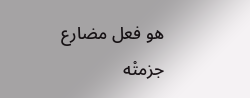هو فعل مضارع جزمتْه